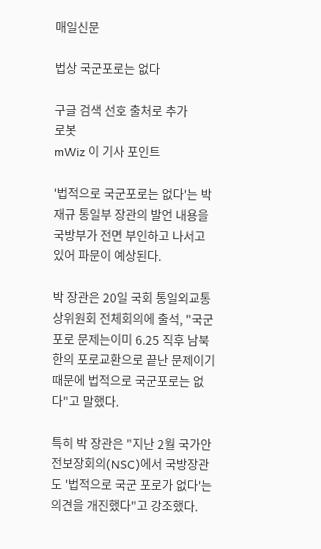매일신문

법상 국군포로는 없다

구글 검색 선호 출처로 추가
로봇
mWiz 이 기사 포인트

'법적으로 국군포로는 없다'는 박재규 통일부 장관의 발언 내용을 국방부가 전면 부인하고 나서고 있어 파문이 예상된다.

박 장관은 20일 국회 통일외교통상위원회 전체회의에 출석, "국군포로 문제는이미 6.25 직후 남북한의 포로교환으로 끝난 문제이기 때문에 법적으로 국군포로는 없다"고 말했다.

특히 박 장관은 "지난 2월 국가안전보장회의(NSC)에서 국방장관도 '법적으로 국군 포로가 없다'는 의견을 개진했다"고 강조했다.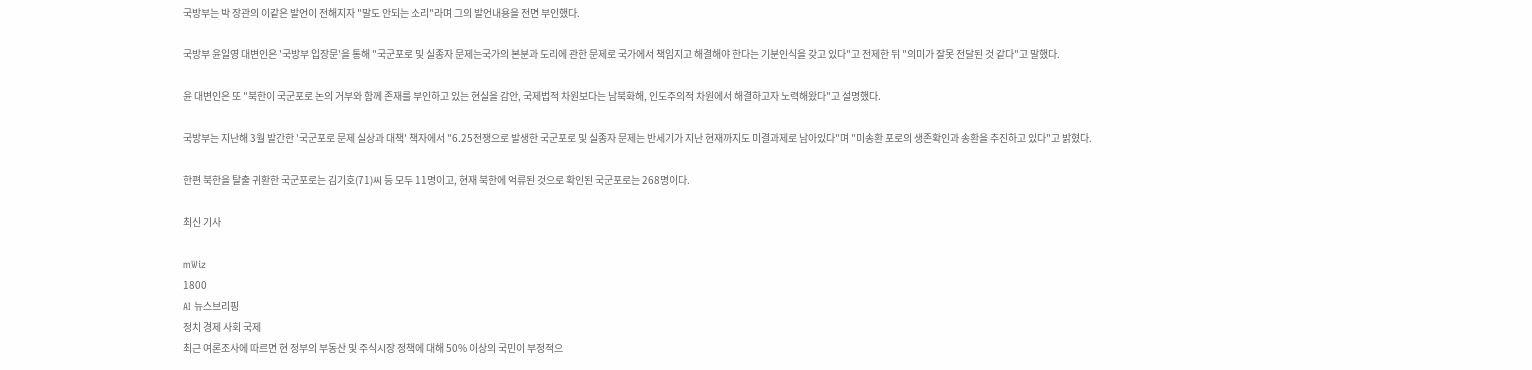국방부는 박 장관의 이같은 발언이 전해지자 "말도 안되는 소리"라며 그의 발언내용을 전면 부인했다.

국방부 윤일영 대변인은 '국방부 입장문'을 통해 "국군포로 및 실종자 문제는국가의 본분과 도리에 관한 문제로 국가에서 책임지고 해결해야 한다는 기분인식을 갖고 있다"고 전제한 뒤 "의미가 잘못 전달된 것 같다"고 말했다.

윤 대변인은 또 "북한이 국군포로 논의 거부와 함께 존재를 부인하고 있는 현실을 감안, 국제법적 차원보다는 남북화해, 인도주의적 차원에서 해결하고자 노력해왔다"고 설명했다.

국방부는 지난해 3월 발간한 '국군포로 문제 실상과 대책' 책자에서 "6.25전쟁으로 발생한 국군포로 및 실종자 문제는 반세기가 지난 현재까지도 미결과제로 남아있다"며 "미송환 포로의 생존확인과 송환을 추진하고 있다"고 밝혔다.

한편 북한을 탈출 귀환한 국군포로는 김기호(71)씨 등 모두 11명이고, 현재 북한에 억류된 것으로 확인된 국군포로는 268명이다.

최신 기사

mWiz
1800
AI 뉴스브리핑
정치 경제 사회 국제
최근 여론조사에 따르면 현 정부의 부동산 및 주식시장 정책에 대해 50% 이상의 국민이 부정적으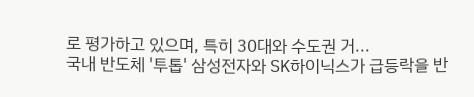로 평가하고 있으며, 특히 30대와 수도권 거...
국내 반도체 '투톱' 삼성전자와 SK하이닉스가 급등락을 반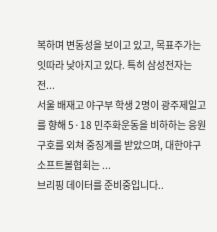복하며 변동성을 보이고 있고, 목표주가는 잇따라 낮아지고 있다. 특히 삼성전자는 전...
서울 배재고 야구부 학생 2명이 광주제일고를 향해 5·18 민주화운동을 비하하는 응원 구호를 외쳐 중징계를 받았으며, 대한야구소프트볼협회는 ...
브리핑 데이터를 준비중입니다..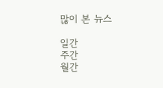많이 본 뉴스

일간
주간
월간